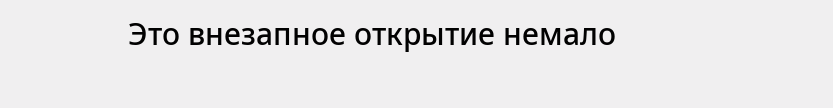Это внезапное открытие немало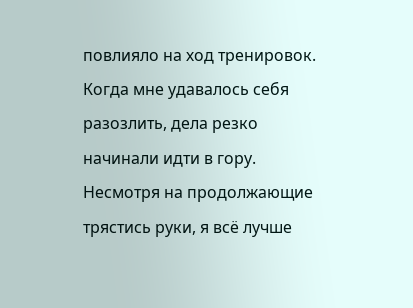повлияло на ход тренировок. Когда мне удавалось себя разозлить, дела резко начинали идти в гору. Несмотря на продолжающие трястись руки, я всё лучше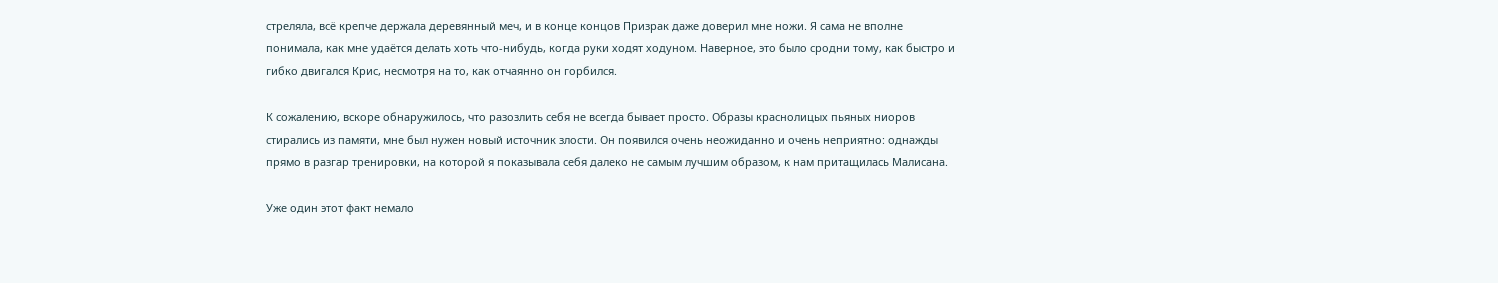стреляла, всё крепче держала деревянный меч, и в конце концов Призрак даже доверил мне ножи. Я сама не вполне понимала, как мне удаётся делать хоть что-нибудь, когда руки ходят ходуном. Наверное, это было сродни тому, как быстро и гибко двигался Крис, несмотря на то, как отчаянно он горбился.

К сожалению, вскоре обнаружилось, что разозлить себя не всегда бывает просто. Образы краснолицых пьяных ниоров стирались из памяти, мне был нужен новый источник злости. Он появился очень неожиданно и очень неприятно: однажды прямо в разгар тренировки, на которой я показывала себя далеко не самым лучшим образом, к нам притащилась Малисана.

Уже один этот факт немало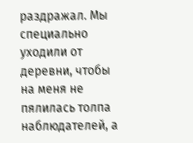раздражал. Мы специально уходили от деревни, чтобы на меня не пялилась толпа наблюдателей, а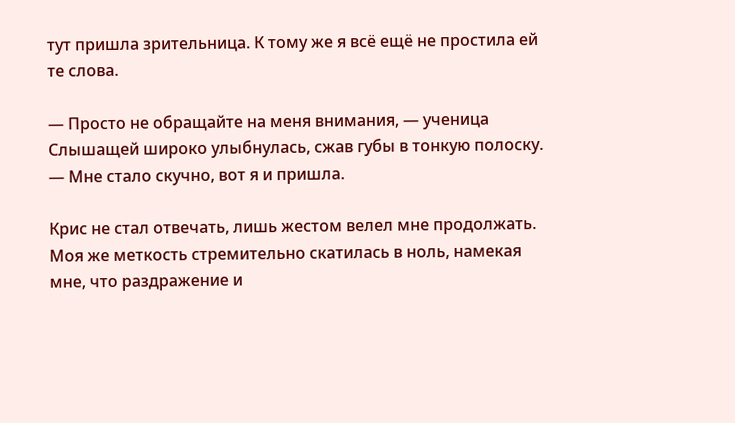тут пришла зрительница. К тому же я всё ещё не простила ей те слова.

— Просто не обращайте на меня внимания, — ученица Слышащей широко улыбнулась, сжав губы в тонкую полоску. — Мне стало скучно, вот я и пришла.

Крис не стал отвечать, лишь жестом велел мне продолжать. Моя же меткость стремительно скатилась в ноль, намекая мне, что раздражение и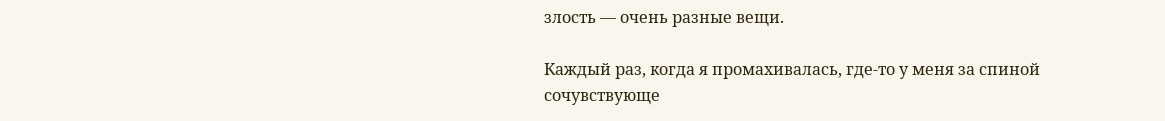злость — очень разные вещи.

Каждый раз, когда я промахивалась, где-то у меня за спиной сочувствующе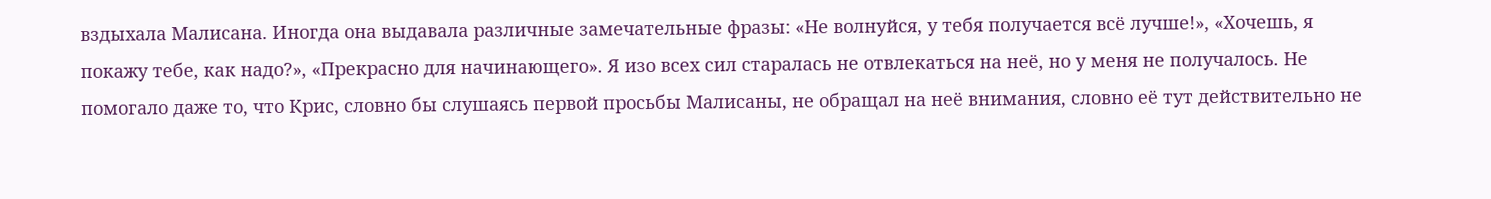вздыхала Малисана. Иногда она выдавала различные замечательные фразы: «Не волнуйся, у тебя получается всё лучше!», «Хочешь, я покажу тебе, как надо?», «Прекрасно для начинающего». Я изо всех сил старалась не отвлекаться на неё, но у меня не получалось. Не помогало даже то, что Крис, словно бы слушаясь первой просьбы Малисаны, не обращал на неё внимания, словно её тут действительно не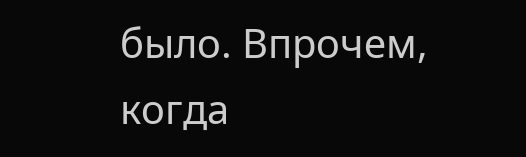было. Впрочем, когда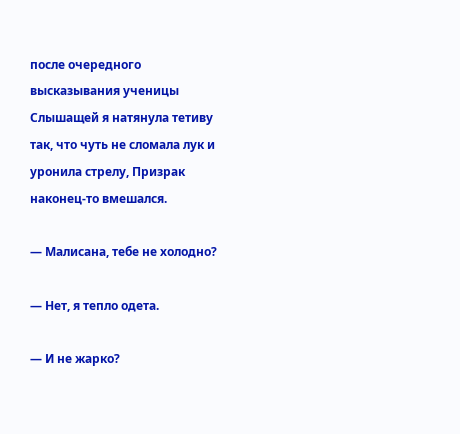после очередного высказывания ученицы Слышащей я натянула тетиву так, что чуть не сломала лук и уронила стрелу, Призрак наконец-то вмешался.

— Малисана, тебе не холодно?

— Нет, я тепло одета.

— И не жарко?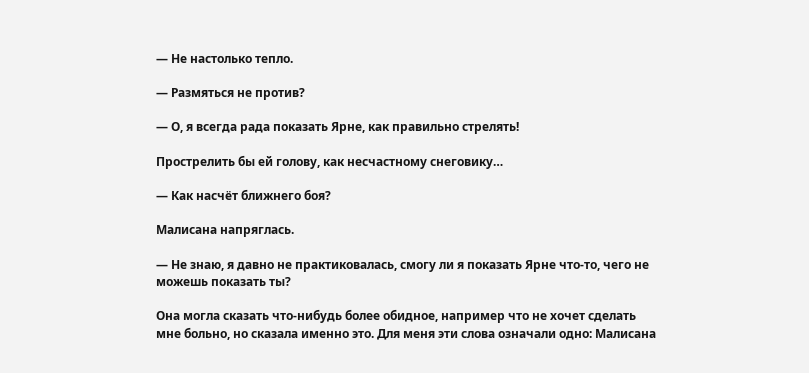— Не настолько тепло.

— Размяться не против?

— О, я всегда рада показать Ярне, как правильно стрелять!

Прострелить бы ей голову, как несчастному снеговику…

— Как насчёт ближнего боя?

Малисана напряглась.

— Не знаю, я давно не практиковалась, смогу ли я показать Ярне что-то, чего не можешь показать ты?

Она могла сказать что-нибудь более обидное, например что не хочет сделать мне больно, но сказала именно это. Для меня эти слова означали одно: Малисана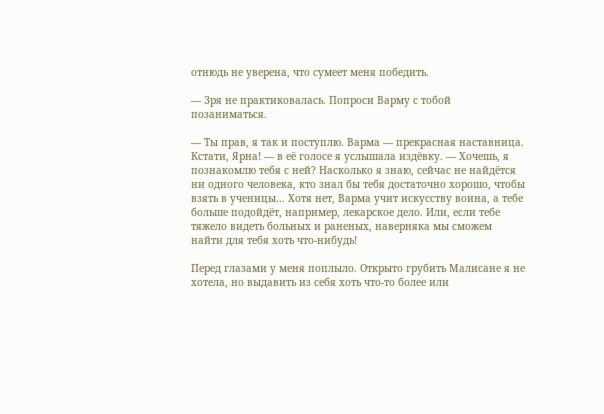отнюдь не уверена, что сумеет меня победить.

— Зря не практиковалась. Попроси Варму с тобой позаниматься.

— Ты прав, я так и поступлю. Варма — прекрасная наставница. Кстати, Ярна! — в её голосе я услышала издёвку. — Хочешь, я познакомлю тебя с ней? Насколько я знаю, сейчас не найдётся ни одного человека, кто знал бы тебя достаточно хорошо, чтобы взять в ученицы… Хотя нет, Варма учит искусству воина, а тебе больше подойдёт, например, лекарское дело. Или, если тебе тяжело видеть больных и раненых, наверняка мы сможем найти для тебя хоть что-нибудь!

Перед глазами у меня поплыло. Открыто грубить Малисане я не хотела, но выдавить из себя хоть что-то более или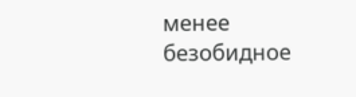менее безобидное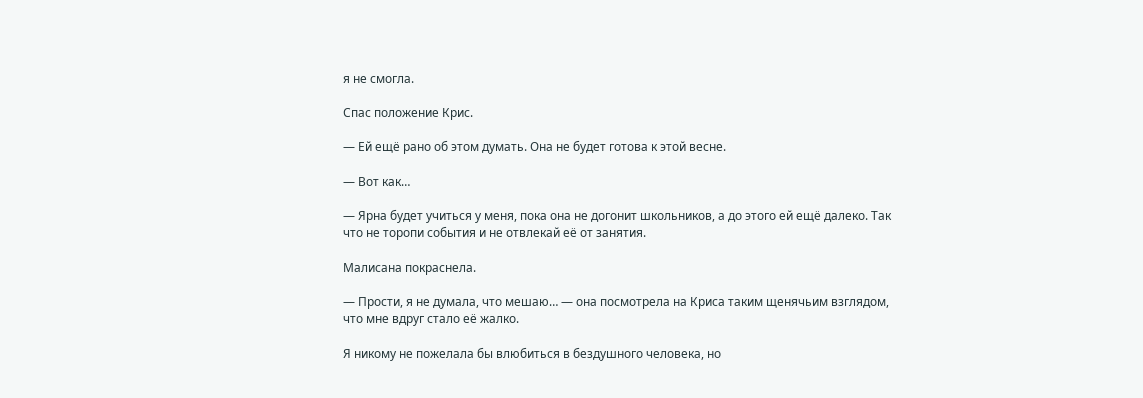я не смогла.

Спас положение Крис.

— Ей ещё рано об этом думать. Она не будет готова к этой весне.

— Вот как…

— Ярна будет учиться у меня, пока она не догонит школьников, а до этого ей ещё далеко. Так что не торопи события и не отвлекай её от занятия.

Малисана покраснела.

— Прости, я не думала, что мешаю… — она посмотрела на Криса таким щенячьим взглядом, что мне вдруг стало её жалко.

Я никому не пожелала бы влюбиться в бездушного человека, но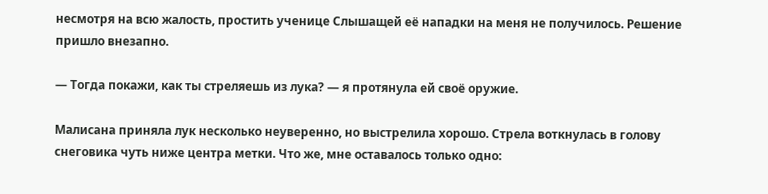несмотря на всю жалость, простить ученице Слышащей её нападки на меня не получилось. Решение пришло внезапно.

— Тогда покажи, как ты стреляешь из лука? — я протянула ей своё оружие.

Малисана приняла лук несколько неуверенно, но выстрелила хорошо. Стрела воткнулась в голову снеговика чуть ниже центра метки. Что же, мне оставалось только одно: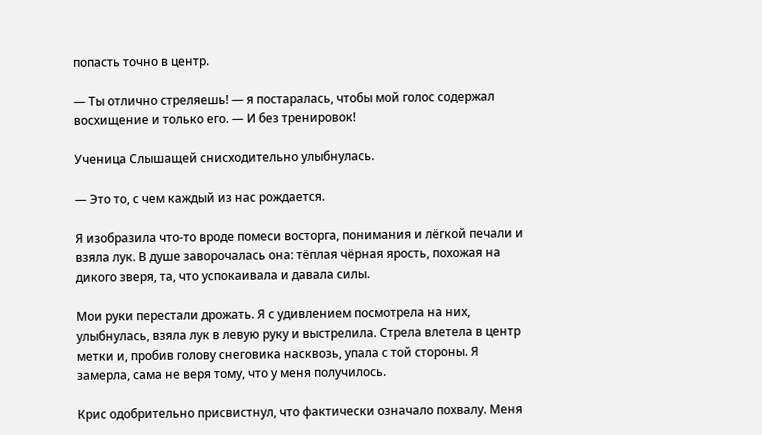попасть точно в центр.

— Ты отлично стреляешь! — я постаралась, чтобы мой голос содержал восхищение и только его. — И без тренировок!

Ученица Слышащей снисходительно улыбнулась.

— Это то, с чем каждый из нас рождается.

Я изобразила что-то вроде помеси восторга, понимания и лёгкой печали и взяла лук. В душе заворочалась она: тёплая чёрная ярость, похожая на дикого зверя, та, что успокаивала и давала силы.

Мои руки перестали дрожать. Я с удивлением посмотрела на них, улыбнулась, взяла лук в левую руку и выстрелила. Стрела влетела в центр метки и, пробив голову снеговика насквозь, упала с той стороны. Я замерла, сама не веря тому, что у меня получилось.

Крис одобрительно присвистнул, что фактически означало похвалу. Меня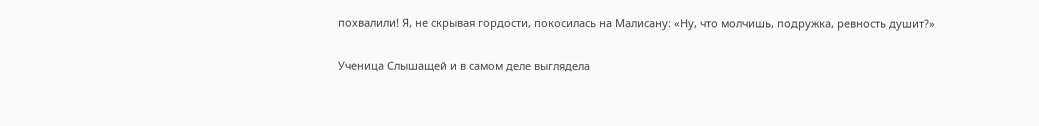похвалили! Я, не скрывая гордости, покосилась на Малисану: «Ну, что молчишь, подружка, ревность душит?»

Ученица Слышащей и в самом деле выглядела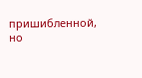пришибленной, но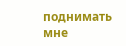поднимать мне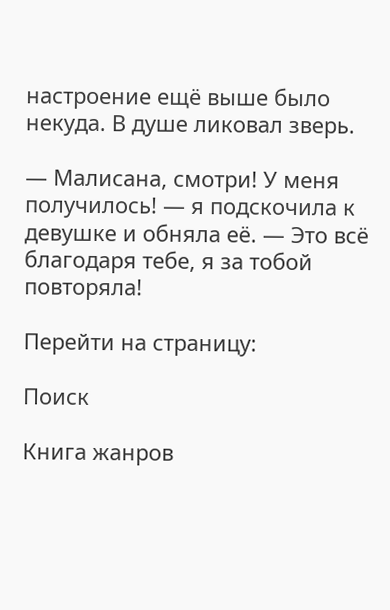настроение ещё выше было некуда. В душе ликовал зверь.

— Малисана, смотри! У меня получилось! — я подскочила к девушке и обняла её. — Это всё благодаря тебе, я за тобой повторяла!

Перейти на страницу:

Поиск

Книга жанров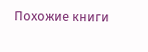Похожие книги